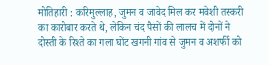मोतिहारी : करिमुल्लाह, जुमन व जावेद मिल कर मवेशी तस्करी का कारोबार करते थे, लेकिन चंद पैसों की लालच में दोनों ने दोस्ती के रिश्ते का गला घोंट खगनी गांव से जुमन व अशर्फी को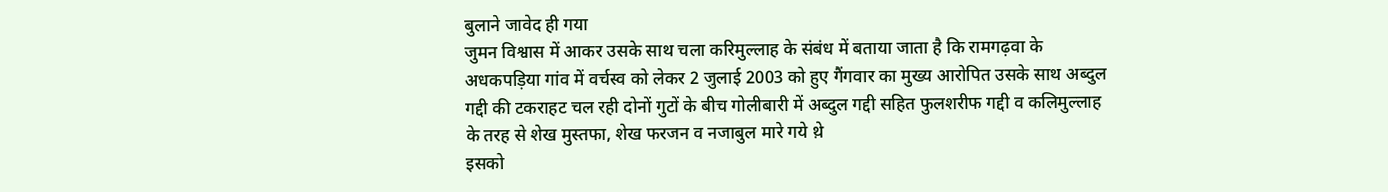बुलाने जावेद ही गया
जुमन विश्वास में आकर उसके साथ चला करिमुल्लाह के संबंध में बताया जाता है कि रामगढ़वा के अधकपड़िया गांव में वर्चस्व को लेकर 2 जुलाई 2003 को हुए गैंगवार का मुख्य आरोपित उसके साथ अब्दुल गद्दी की टकराहट चल रही दोनों गुटों के बीच गोलीबारी में अब्दुल गद्दी सहित फुलशरीफ गद्दी व कलिमुल्लाह के तरह से शेख मुस्तफा, शेख फरजन व नजाबुल मारे गये थ़े
इसको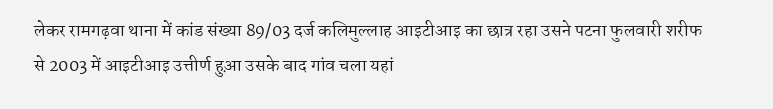लेकर रामगढ़वा थाना में कांड संख्या 89/03 दर्ज कलिमुल्लाह आइटीआइ का छात्र रहा उसने पटना फुलवारी शरीफ से 2003 में आइटीआइ उत्तीर्ण हुआ़ उसके बाद गांव चला यहां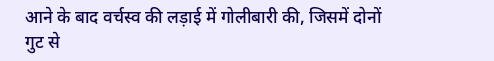आने के बाद वर्चस्व की लड़ाई में गोलीबारी की, जिसमें दोनों गुट से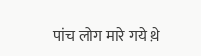पांच लोग मारे गये थ़े